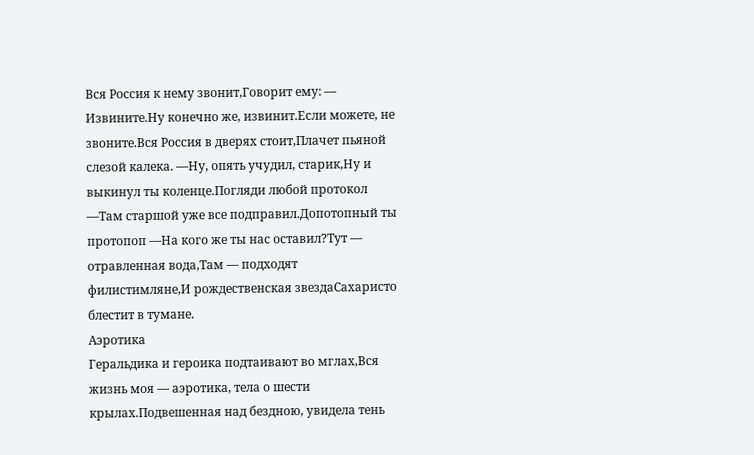Вся Россия к нему звонит,Говорит ему: — Извините.Ну конечно же, извинит.Если можете, не звоните.Вся Россия в дверях стоит,Плачет пьяной слезой калека. —Ну, опять учудил, старик,Ну и выкинул ты коленце.Погляди любой протокол —Там старшой уже все подправил.Допотопный ты протопоп —На кого же ты нас оставил?Тут — отравленная вода,Там — подходят филистимляне,И рождественская звездаСахаристо блестит в тумане.
Аэротика
Геральдика и героика подтаивают во мглах,Вся жизнь моя — аэротика, тела о шести крылах.Подвешенная над бездною, увидела тень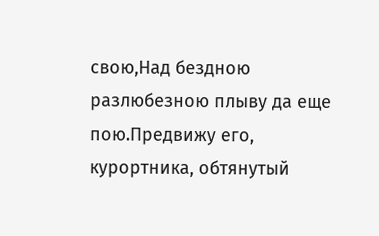свою,Над бездною разлюбезною плыву да еще пою.Предвижу его, курортника, обтянутый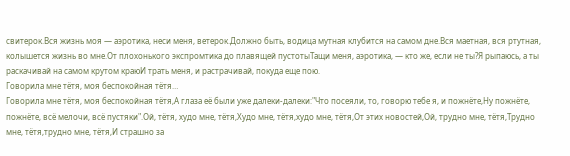свитерок.Вся жизнь моя — аэротика, неси меня, ветерок.Должно быть, водица мутная клубится на самом дне.Вся маетная, вся ртутная, колышется жизнь во мне.От плохонького экспромтика до плавящей пустотыТащи меня, аэротика, — кто же, если не ты?Я рыпаюсь, а ты раскачивай на самом крутом краюИ трать меня, и растрачивай, покуда еще пою.
Говорила мне тётя, моя беспокойная тётя…
Говорила мне тётя, моя беспокойная тётя,А глаза её были уже далеки-далеки:"Что посеяли, то, говорю тебе я, и пожнёте,Ну пожнёте, пожнёте, всё мелочи, всё пустяки".Ой, тётя, худо мне, тётя,Худо мне, тётя,худо мне, тётя,От этих новостей,Ой, трудно мне, тётя,Трудно мне, тётя,трудно мне, тётя,И страшно за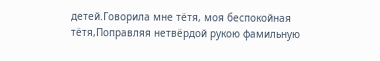детей.Говорила мне тётя, моя беспокойная тётя,Поправляя нетвёрдой рукою фамильную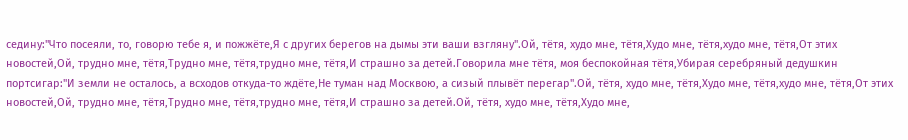седину:"Что посеяли, то, говорю тебе я, и пожжёте,Я с других берегов на дымы эти ваши взгляну".Ой, тётя, худо мне, тётя,Худо мне, тётя,худо мне, тётя,От этих новостей,Ой, трудно мне, тётя,Трудно мне, тётя,трудно мне, тётя,И страшно за детей.Говорила мне тётя, моя беспокойная тётя,Убирая серебряный дедушкин портсигар:"И земли не осталось, а всходов откуда-то ждёте,Не туман над Москвою, а сизый плывёт перегар".Ой, тётя, худо мне, тётя,Худо мне, тётя,худо мне, тётя,От этих новостей,Ой, трудно мне, тётя,Трудно мне, тётя,трудно мне, тётя,И страшно за детей.Ой, тётя, худо мне, тётя,Худо мне,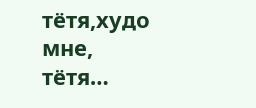тётя,худо мне, тётя…